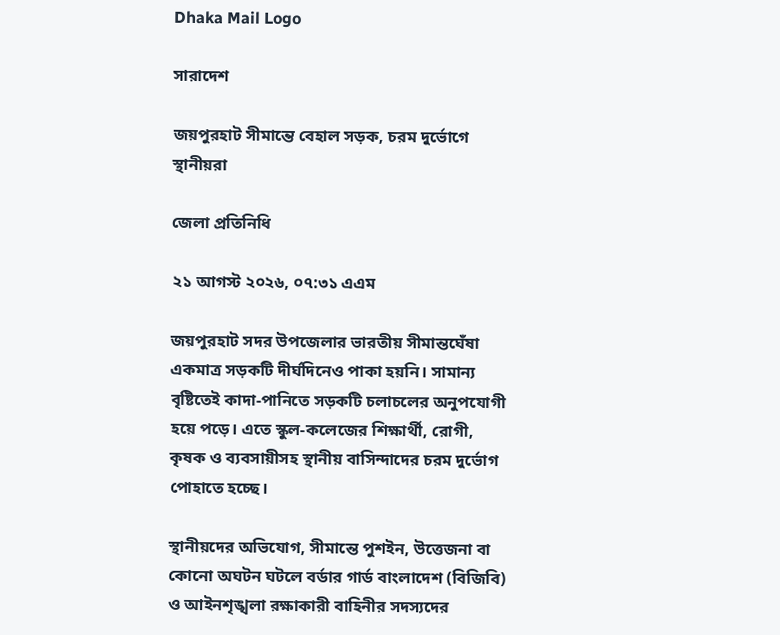Dhaka Mail Logo

সারাদেশ

জয়পুরহাট সীমান্তে বেহাল সড়ক, চরম দুর্ভোগে স্থানীয়রা

জেলা প্রতিনিধি

২১ আগস্ট ২০২৬, ০৭:৩১ এএম

জয়পুরহাট সদর উপজেলার ভারতীয় সীমান্তঘেঁষা একমাত্র সড়কটি দীর্ঘদিনেও পাকা হয়নি। সামান্য বৃষ্টিতেই কাদা-পানিতে সড়কটি চলাচলের অনুপযোগী হয়ে পড়ে। এতে স্কুল-কলেজের শিক্ষার্থী, রোগী, কৃষক ও ব্যবসায়ীসহ স্থানীয় বাসিন্দাদের চরম দুর্ভোগ পোহাতে হচ্ছে।

স্থানীয়দের অভিযোগ, সীমান্তে পুশইন, উত্তেজনা বা কোনো অঘটন ঘটলে বর্ডার গার্ড বাংলাদেশ (বিজিবি) ও আইনশৃঙ্খলা রক্ষাকারী বাহিনীর সদস্যদের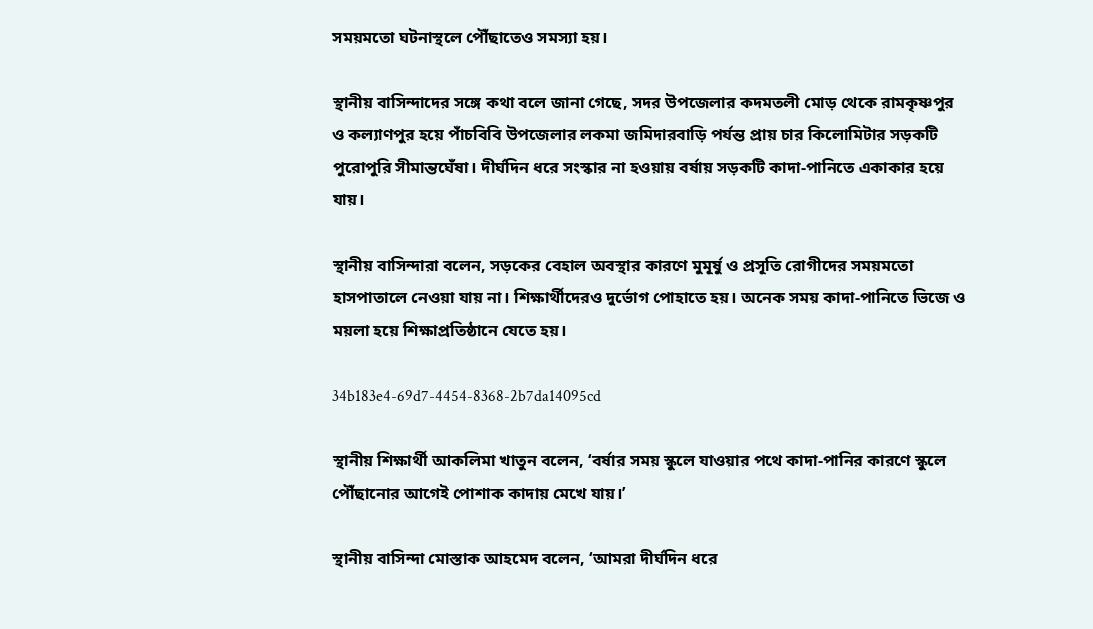সময়মতো ঘটনাস্থলে পৌঁছাতেও সমস্যা হয়।

স্থানীয় বাসিন্দাদের সঙ্গে কথা বলে জানা গেছে, সদর উপজেলার কদমতলী মোড় থেকে রামকৃষ্ণপুর ও কল্যাণপুর হয়ে পাঁচবিবি উপজেলার লকমা জমিদারবাড়ি পর্যন্ত প্রায় চার কিলোমিটার সড়কটি পুরোপুরি সীমান্তঘেঁষা। দীর্ঘদিন ধরে সংস্কার না হওয়ায় বর্ষায় সড়কটি কাদা-পানিতে একাকার হয়ে যায়।

স্থানীয় বাসিন্দারা বলেন, সড়কের বেহাল অবস্থার কারণে মুমূর্ষু ও প্রসূতি রোগীদের সময়মতো হাসপাতালে নেওয়া যায় না। শিক্ষার্থীদেরও দুর্ভোগ পোহাতে হয়। অনেক সময় কাদা-পানিতে ভিজে ও ময়লা হয়ে শিক্ষাপ্রতিষ্ঠানে যেতে হয়।

34b183e4-69d7-4454-8368-2b7da14095cd

স্থানীয় শিক্ষার্থী আকলিমা খাতুন বলেন, ‘বর্ষার সময় স্কুলে যাওয়ার পথে কাদা-পানির কারণে স্কুলে পৌঁছানোর আগেই পোশাক কাদায় মেখে যায়।’

স্থানীয় বাসিন্দা মোস্তাক আহমেদ বলেন, ‘আমরা দীর্ঘদিন ধরে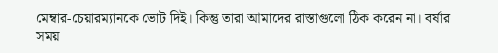মেম্বার-চেয়ারম্যানকে ভোট দিই। কিন্তু তারা আমাদের রাস্তাগুলো ঠিক করেন না। বর্ষার সময়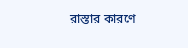রাস্তার কারণে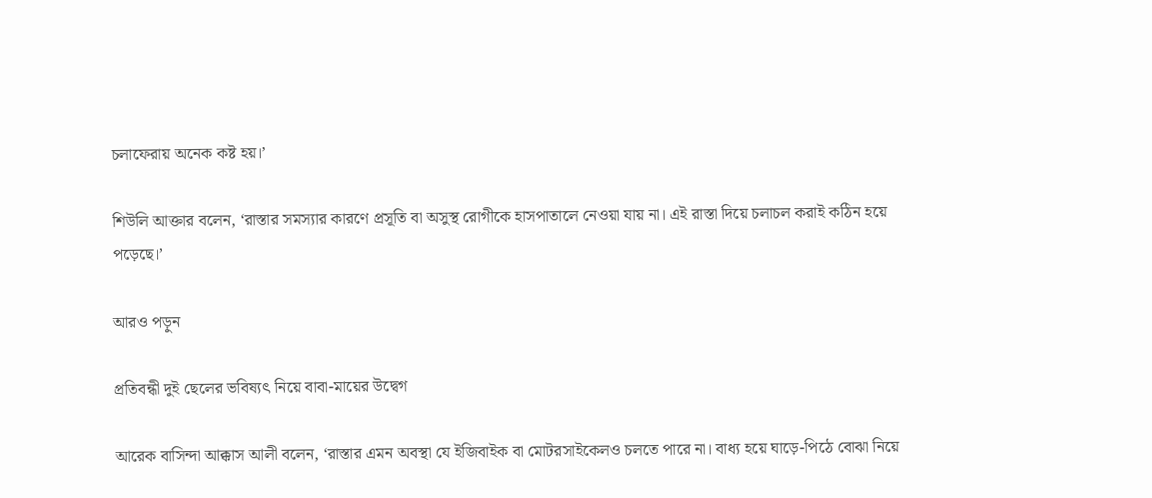চলাফেরায় অনেক কষ্ট হয়।’

শিউলি আক্তার বলেন, ‘রাস্তার সমস্যার কারণে প্রসূতি বা অসুস্থ রোগীকে হাসপাতালে নেওয়া যায় না। এই রাস্তা দিয়ে চলাচল করাই কঠিন হয়ে পড়েছে।’

আরও পড়ুন

প্রতিবন্ধী দুই ছেলের ভবিষ্যৎ নিয়ে বাবা-মায়ের উদ্বেগ

আরেক বাসিন্দা আক্কাস আলী বলেন, ‘রাস্তার এমন অবস্থা যে ইজিবাইক বা মোটরসাইকেলও চলতে পারে না। বাধ্য হয়ে ঘাড়ে-পিঠে বোঝা নিয়ে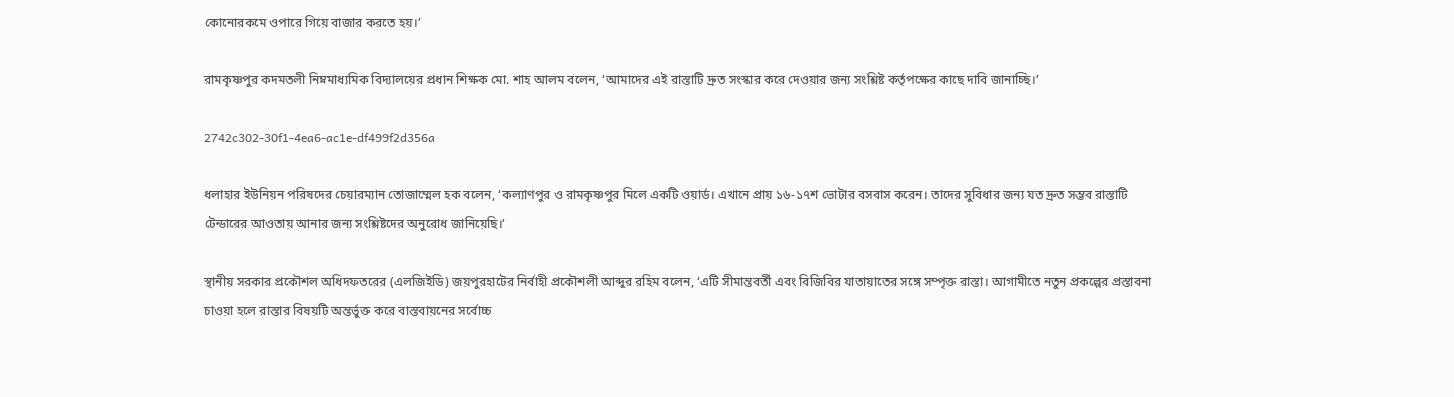কোনোরকমে ওপারে গিয়ে বাজার করতে হয়।’

রামকৃষ্ণপুর কদমতলী নিম্নমাধ্যমিক বিদ্যালয়ের প্রধান শিক্ষক মো. শাহ আলম বলেন, ‘আমাদের এই রাস্তাটি দ্রুত সংস্কার করে দেওয়ার জন্য সংশ্লিষ্ট কর্তৃপক্ষের কাছে দাবি জানাচ্ছি।’

2742c302-30f1-4ea6-ac1e-df499f2d356a

ধলাহার ইউনিয়ন পরিষদের চেয়ারম্যান তোজাম্মেল হক বলেন, ‘কল্যাণপুর ও রামকৃষ্ণপুর মিলে একটি ওয়ার্ড। এখানে প্রায় ১৬-১৭শ ভোটার বসবাস করেন। তাদের সুবিধার জন্য যত দ্রুত সম্ভব রাস্তাটি টেন্ডারের আওতায় আনার জন্য সংশ্লিষ্টদের অনুরোধ জানিয়েছি।’

স্থানীয় সরকার প্রকৌশল অধিদফতরের (এলজিইডি) জয়পুরহাটের নির্বাহী প্রকৌশলী আব্দুর রহিম বলেন, ‘এটি সীমান্তবর্তী এবং বিজিবির যাতায়াতের সঙ্গে সম্পৃক্ত রাস্তা। আগামীতে নতুন প্রকল্পের প্রস্তাবনা চাওয়া হলে রাস্তার বিষয়টি অন্তর্ভুক্ত করে বাস্তবায়নের সর্বোচ্চ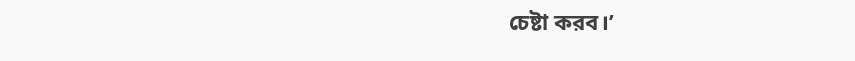চেষ্টা করব।’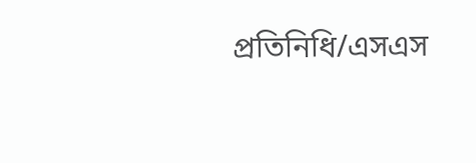প্রতিনিধি/এসএস